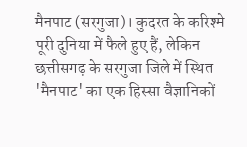मैनपाट (सरगुजा)। कुदरत के करिश्मे पूरी दुनिया में फैले हुए हैं, लेकिन छत्तीसगढ़ के सरगुजा जिले में स्थित 'मैनपाट' का एक हिस्सा वैज्ञानिकों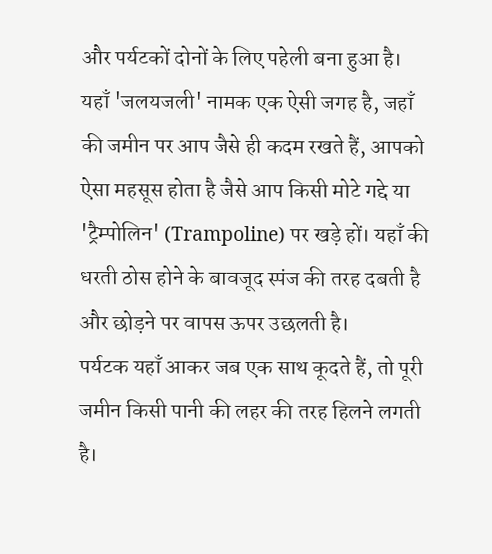और पर्यटकों दोनों के लिए पहेली बना हुआ है। यहाँ 'जलयजली' नामक एक ऐसी जगह है, जहाँ की जमीन पर आप जैसे ही कदम रखते हैं, आपको ऐसा महसूस होता है जैसे आप किसी मोटे गद्दे या 'ट्रैम्पोलिन' (Trampoline) पर खड़े हों। यहाँ की धरती ठोस होने के बावजूद स्पंज की तरह दबती है और छोड़ने पर वापस ऊपर उछलती है।
पर्यटक यहाँ आकर जब एक साथ कूदते हैं, तो पूरी जमीन किसी पानी की लहर की तरह हिलने लगती है।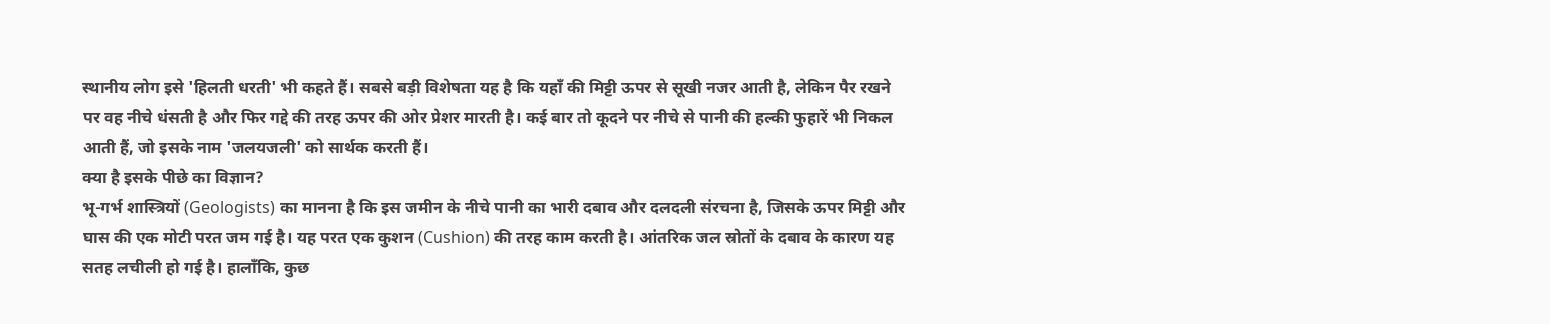स्थानीय लोग इसे 'हिलती धरती' भी कहते हैं। सबसे बड़ी विशेषता यह है कि यहाँ की मिट्टी ऊपर से सूखी नजर आती है, लेकिन पैर रखने पर वह नीचे धंसती है और फिर गद्दे की तरह ऊपर की ओर प्रेशर मारती है। कई बार तो कूदने पर नीचे से पानी की हल्की फुहारें भी निकल आती हैं, जो इसके नाम 'जलयजली' को सार्थक करती हैं।
क्या है इसके पीछे का विज्ञान?
भू-गर्भ शास्त्रियों (Geologists) का मानना है कि इस जमीन के नीचे पानी का भारी दबाव और दलदली संरचना है, जिसके ऊपर मिट्टी और घास की एक मोटी परत जम गई है। यह परत एक कुशन (Cushion) की तरह काम करती है। आंतरिक जल स्रोतों के दबाव के कारण यह सतह लचीली हो गई है। हालाँकि, कुछ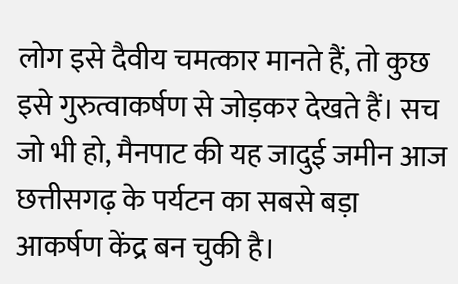लोग इसे दैवीय चमत्कार मानते हैं, तो कुछ इसे गुरुत्वाकर्षण से जोड़कर देखते हैं। सच जो भी हो, मैनपाट की यह जादुई जमीन आज छत्तीसगढ़ के पर्यटन का सबसे बड़ा आकर्षण केंद्र बन चुकी है।